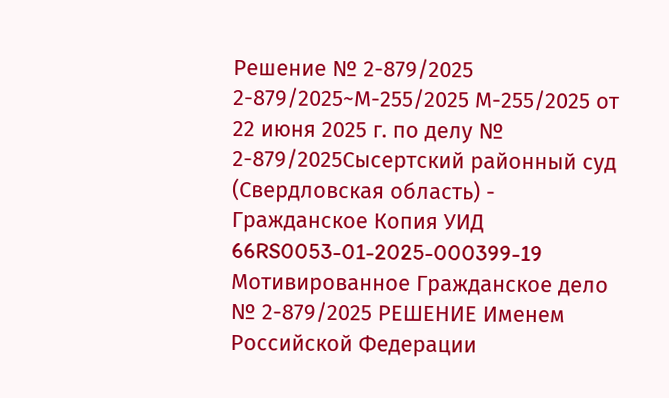Решение № 2-879/2025 2-879/2025~М-255/2025 М-255/2025 от 22 июня 2025 г. по делу № 2-879/2025Сысертский районный суд (Свердловская область) - Гражданское Копия УИД 66RS0053-01-2025-000399-19 Мотивированное Гражданское дело № 2-879/2025 РЕШЕНИЕ Именем Российской Федерации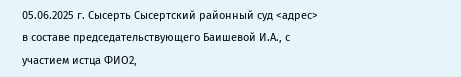05.06.2025 г. Сысерть Сысертский районный суд <адрес> в составе председательствующего Баишевой И.А., с участием истца ФИО2,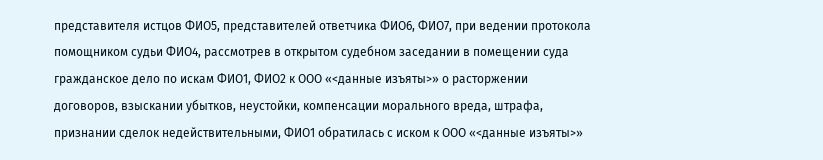представителя истцов ФИО5, представителей ответчика ФИО6, ФИО7, при ведении протокола помощником судьи ФИО4, рассмотрев в открытом судебном заседании в помещении суда гражданское дело по искам ФИО1, ФИО2 к ООО «<данные изъяты>» о расторжении договоров, взыскании убытков, неустойки, компенсации морального вреда, штрафа, признании сделок недействительными, ФИО1 обратилась с иском к ООО «<данные изъяты>»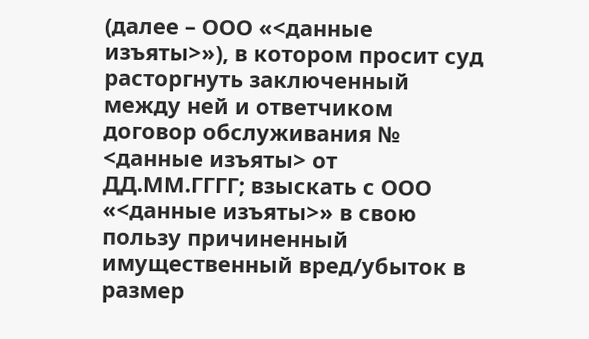(далее – ООО «<данные изъяты>»), в котором просит суд расторгнуть заключенный между ней и ответчиком договор обслуживания № <данные изъяты> от ДД.ММ.ГГГГ; взыскать с ООО «<данные изъяты>» в свою пользу причиненный имущественный вред/убыток в размер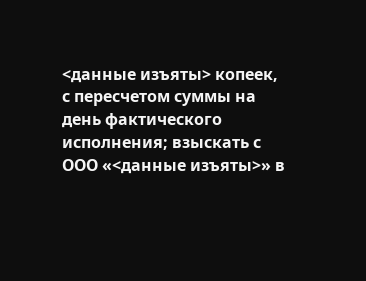<данные изъяты> копеек, с пересчетом суммы на день фактического исполнения; взыскать с ООО «<данные изъяты>» в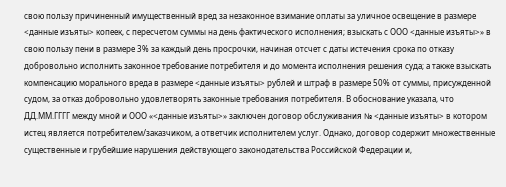свою пользу причиненный имущественный вред за незаконное взимание оплаты за уличное освещение в размере <данные изъяты> копеек, с пересчетом суммы на день фактического исполнения; взыскать с ООО <данные изъяты>» в свою пользу пени в размере 3% за каждый день просрочки, начиная отсчет с даты истечения срока по отказу добровольно исполнить законное требование потребителя и до момента исполнения решения суда; а также взыскать компенсацию морального вреда в размере <данные изъяты> рублей и штраф в размере 50% от суммы, присужденной судом, за отказ добровольно удовлетворять законные требования потребителя. В обоснование указала, что ДД.ММ.ГГГГ между мной и ООО «<данные изъяты>» заключен договор обслуживания № <данные изъяты> в котором истец является потребителем/заказчиком, а ответчик исполнителем услуг. Однако, договор содержит множественные существенные и грубейшие нарушения действующего законодательства Российской Федерации и,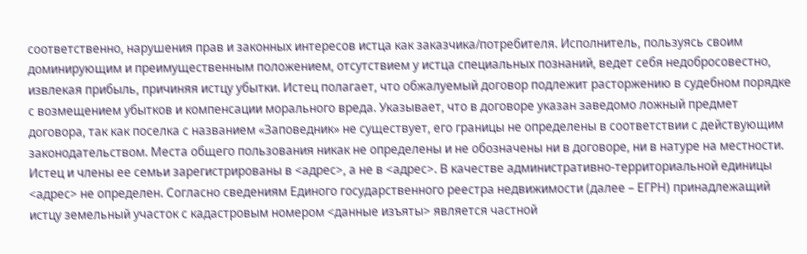соответственно, нарушения прав и законных интересов истца как заказчика/потребителя. Исполнитель, пользуясь своим доминирующим и преимущественным положением, отсутствием у истца специальных познаний, ведет себя недобросовестно, извлекая прибыль, причиняя истцу убытки. Истец полагает, что обжалуемый договор подлежит расторжению в судебном порядке с возмещением убытков и компенсации морального вреда. Указывает, что в договоре указан заведомо ложный предмет договора, так как поселка с названием «Заповедник» не существует, его границы не определены в соответствии с действующим законодательством. Места общего пользования никак не определены и не обозначены ни в договоре, ни в натуре на местности. Истец и члены ее семьи зарегистрированы в <адрес>, а не в <адрес>. В качестве административно-территориальной единицы <адрес> не определен. Согласно сведениям Единого государственного реестра недвижимости (далее – ЕГРН) принадлежащий истцу земельный участок с кадастровым номером <данные изъяты> является частной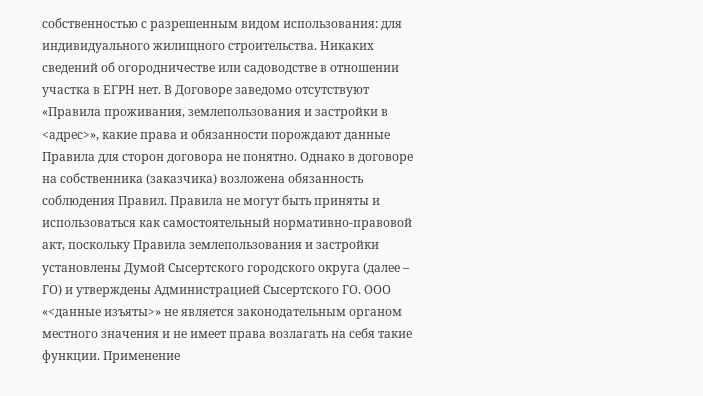собственностью с разрешенным видом использования: для индивидуального жилищного строительства. Никаких сведений об огородничестве или садоводстве в отношении участка в ЕГРН нет. В Договоре заведомо отсутствуют «Правила проживания, землепользования и застройки в <адрес>», какие права и обязанности порождают данные Правила для сторон договора не понятно. Однако в договоре на собственника (заказчика) возложена обязанность соблюдения Правил. Правила не могут быть приняты и использоваться как самостоятельный нормативно-правовой акт, поскольку Правила землепользования и застройки установлены Думой Сысертского городского округа (далее – ГО) и утверждены Администрацией Сысертского ГО. ООО «<данные изъяты>» не является законодательным органом местного значения и не имеет права возлагать на себя такие функции. Применение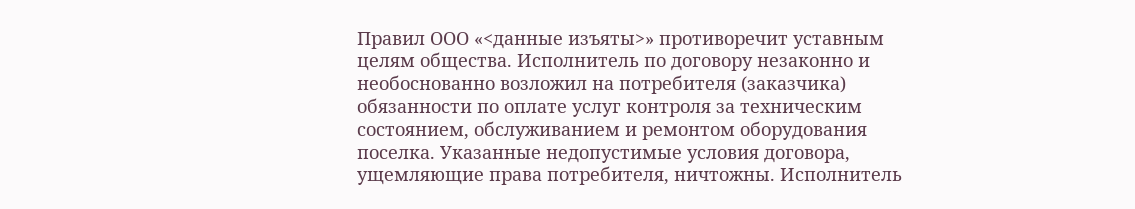Правил ООО «<данные изъяты>» противоречит уставным целям общества. Исполнитель по договору незаконно и необоснованно возложил на потребителя (заказчика) обязанности по оплате услуг контроля за техническим состоянием, обслуживанием и ремонтом оборудования поселка. Указанные недопустимые условия договора, ущемляющие права потребителя, ничтожны. Исполнитель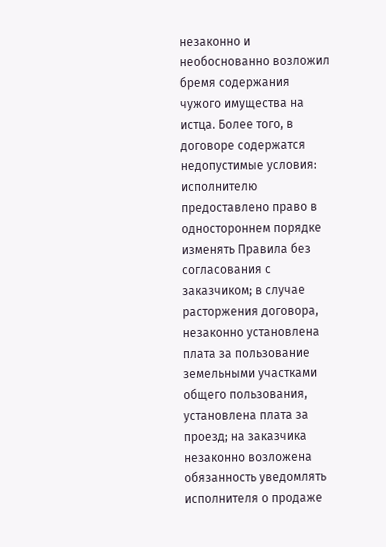незаконно и необоснованно возложил бремя содержания чужого имущества на истца. Более того, в договоре содержатся недопустимые условия: исполнителю предоставлено право в одностороннем порядке изменять Правила без согласования с заказчиком; в случае расторжения договора, незаконно установлена плата за пользование земельными участками общего пользования, установлена плата за проезд; на заказчика незаконно возложена обязанность уведомлять исполнителя о продаже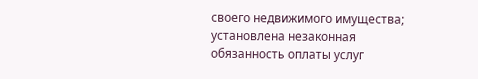своего недвижимого имущества; установлена незаконная обязанность оплаты услуг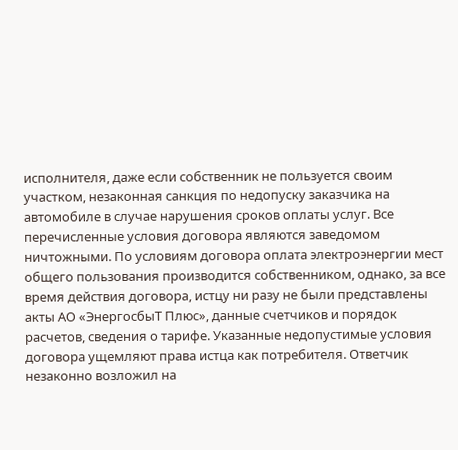исполнителя, даже если собственник не пользуется своим участком, незаконная санкция по недопуску заказчика на автомобиле в случае нарушения сроков оплаты услуг. Все перечисленные условия договора являются заведомом ничтожными. По условиям договора оплата электроэнергии мест общего пользования производится собственником, однако, за все время действия договора, истцу ни разу не были представлены акты АО «ЭнергосбыТ Плюс», данные счетчиков и порядок расчетов, сведения о тарифе. Указанные недопустимые условия договора ущемляют права истца как потребителя. Ответчик незаконно возложил на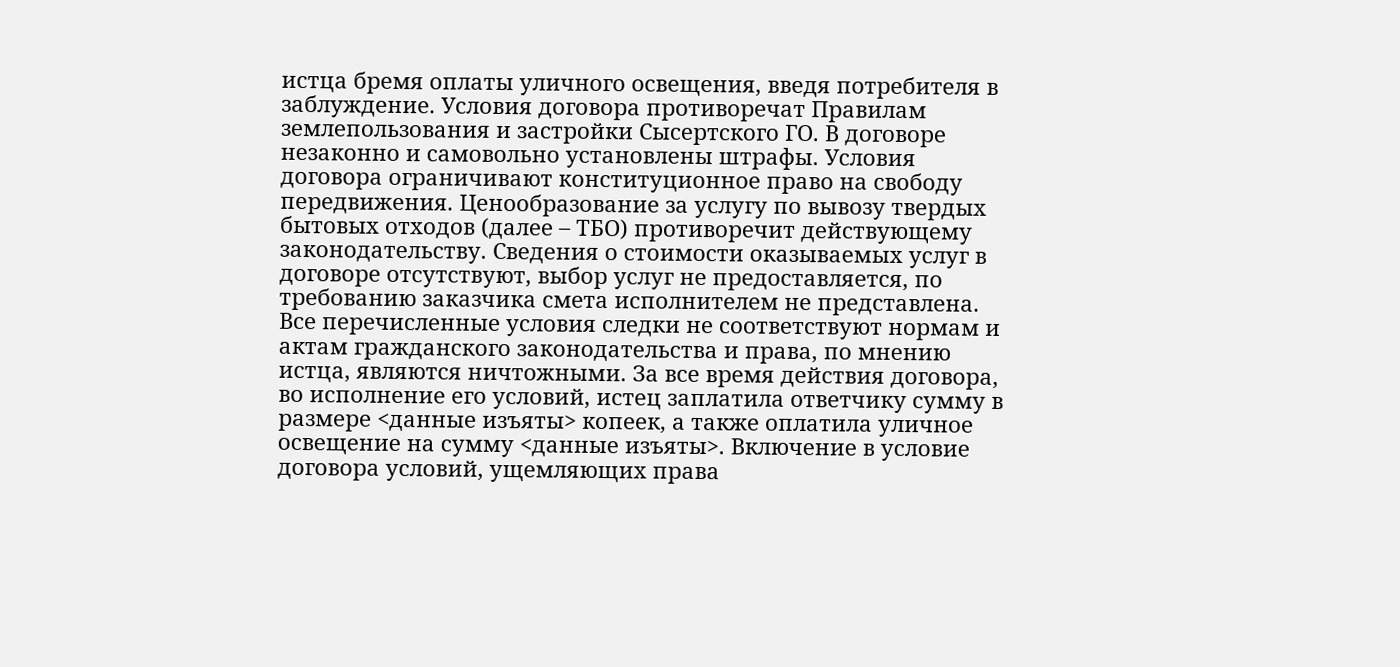истца бремя оплаты уличного освещения, введя потребителя в заблуждение. Условия договора противоречат Правилам землепользования и застройки Сысертского ГО. В договоре незаконно и самовольно установлены штрафы. Условия договора ограничивают конституционное право на свободу передвижения. Ценообразование за услугу по вывозу твердых бытовых отходов (далее – ТБО) противоречит действующему законодательству. Сведения о стоимости оказываемых услуг в договоре отсутствуют, выбор услуг не предоставляется, по требованию заказчика смета исполнителем не представлена. Все перечисленные условия следки не соответствуют нормам и актам гражданского законодательства и права, по мнению истца, являются ничтожными. За все время действия договора, во исполнение его условий, истец заплатила ответчику сумму в размере <данные изъяты> копеек, а также оплатила уличное освещение на сумму <данные изъяты>. Включение в условие договора условий, ущемляющих права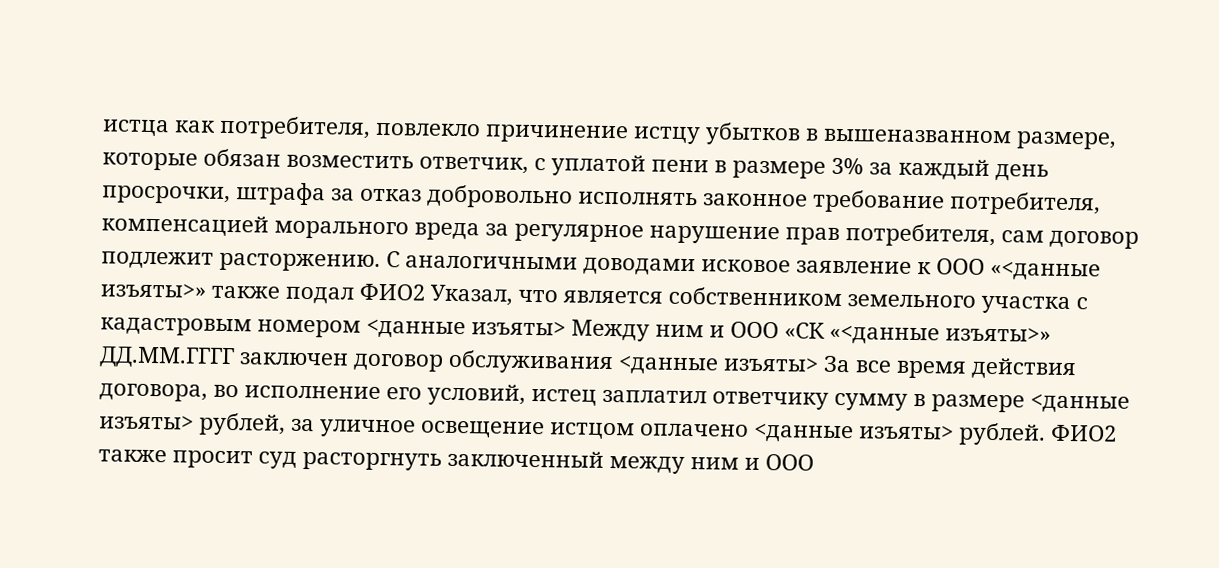истца как потребителя, повлекло причинение истцу убытков в вышеназванном размере, которые обязан возместить ответчик, с уплатой пени в размере 3% за каждый день просрочки, штрафа за отказ добровольно исполнять законное требование потребителя, компенсацией морального вреда за регулярное нарушение прав потребителя, сам договор подлежит расторжению. С аналогичными доводами исковое заявление к ООО «<данные изъяты>» также подал ФИО2 Указал, что является собственником земельного участка с кадастровым номером <данные изъяты> Между ним и ООО «СК «<данные изъяты>» ДД.ММ.ГГГГ заключен договор обслуживания <данные изъяты> За все время действия договора, во исполнение его условий, истец заплатил ответчику сумму в размере <данные изъяты> рублей, за уличное освещение истцом оплачено <данные изъяты> рублей. ФИО2 также просит суд расторгнуть заключенный между ним и ООО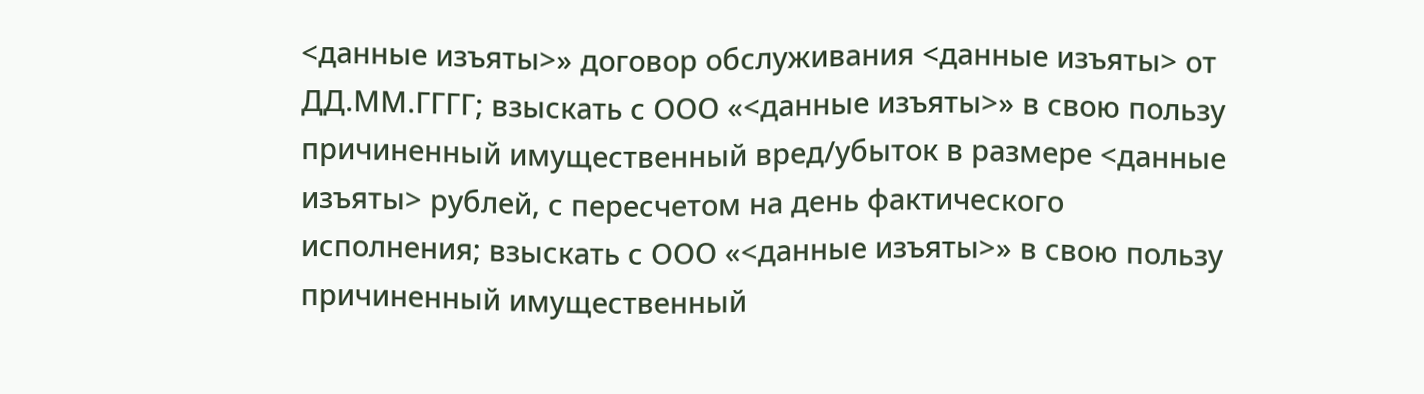<данные изъяты>» договор обслуживания <данные изъяты> от ДД.ММ.ГГГГ; взыскать с ООО «<данные изъяты>» в свою пользу причиненный имущественный вред/убыток в размере <данные изъяты> рублей, с пересчетом на день фактического исполнения; взыскать с ООО «<данные изъяты>» в свою пользу причиненный имущественный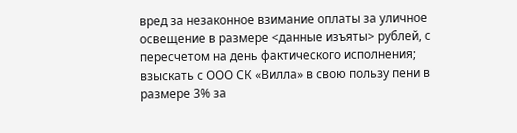вред за незаконное взимание оплаты за уличное освещение в размере <данные изъяты> рублей, с пересчетом на день фактического исполнения; взыскать с ООО СК «Вилла» в свою пользу пени в размере 3% за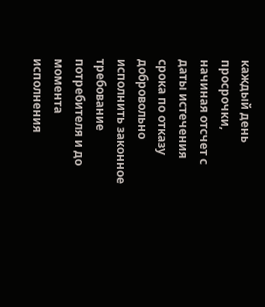каждый день просрочки, начиная отсчет с даты истечения срока по отказу добровольно исполнить законное требование потребителя и до момента исполнения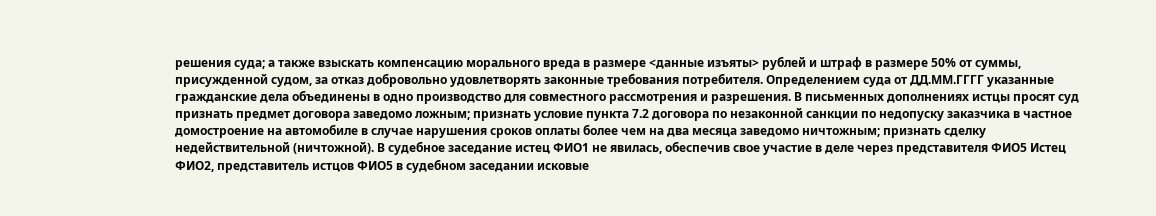решения суда; а также взыскать компенсацию морального вреда в размере <данные изъяты> рублей и штраф в размере 50% от суммы, присужденной судом, за отказ добровольно удовлетворять законные требования потребителя. Определением суда от ДД.ММ.ГГГГ указанные гражданские дела объединены в одно производство для совместного рассмотрения и разрешения. В письменных дополнениях истцы просят суд признать предмет договора заведомо ложным; признать условие пункта 7.2 договора по незаконной санкции по недопуску заказчика в частное домостроение на автомобиле в случае нарушения сроков оплаты более чем на два месяца заведомо ничтожным; признать сделку недействительной (ничтожной). В судебное заседание истец ФИО1 не явилась, обеспечив свое участие в деле через представителя ФИО5 Истец ФИО2, представитель истцов ФИО5 в судебном заседании исковые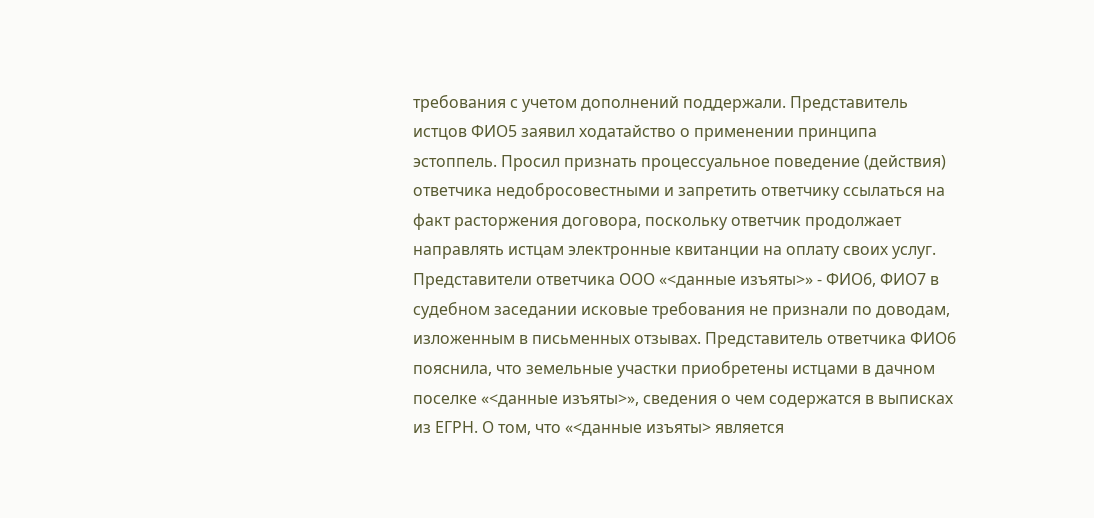требования с учетом дополнений поддержали. Представитель истцов ФИО5 заявил ходатайство о применении принципа эстоппель. Просил признать процессуальное поведение (действия) ответчика недобросовестными и запретить ответчику ссылаться на факт расторжения договора, поскольку ответчик продолжает направлять истцам электронные квитанции на оплату своих услуг. Представители ответчика ООО «<данные изъяты>» - ФИО6, ФИО7 в судебном заседании исковые требования не признали по доводам, изложенным в письменных отзывах. Представитель ответчика ФИО6 пояснила, что земельные участки приобретены истцами в дачном поселке «<данные изъяты>», сведения о чем содержатся в выписках из ЕГРН. О том, что «<данные изъяты> является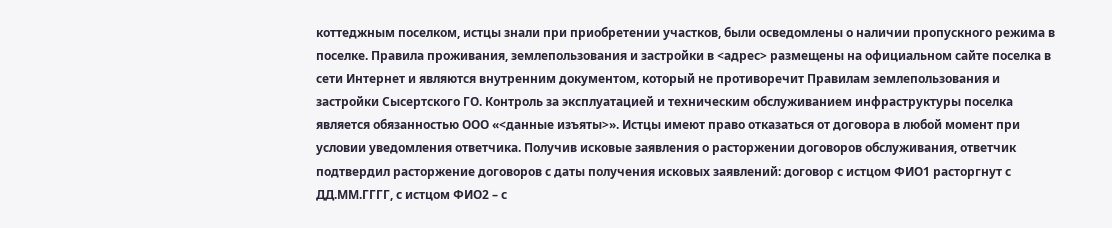коттеджным поселком, истцы знали при приобретении участков, были осведомлены о наличии пропускного режима в поселке. Правила проживания, землепользования и застройки в <адрес> размещены на официальном сайте поселка в сети Интернет и являются внутренним документом, который не противоречит Правилам землепользования и застройки Сысертского ГО. Контроль за эксплуатацией и техническим обслуживанием инфраструктуры поселка является обязанностью ООО «<данные изъяты>». Истцы имеют право отказаться от договора в любой момент при условии уведомления ответчика. Получив исковые заявления о расторжении договоров обслуживания, ответчик подтвердил расторжение договоров с даты получения исковых заявлений: договор с истцом ФИО1 расторгнут с ДД.ММ.ГГГГ, с истцом ФИО2 – с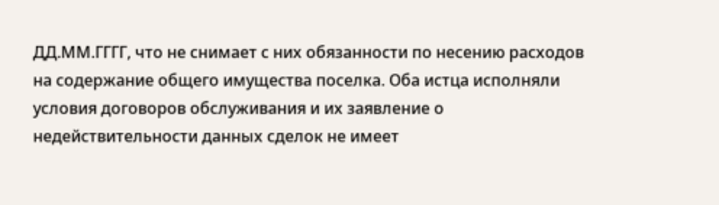ДД.ММ.ГГГГ, что не снимает с них обязанности по несению расходов на содержание общего имущества поселка. Оба истца исполняли условия договоров обслуживания и их заявление о недействительности данных сделок не имеет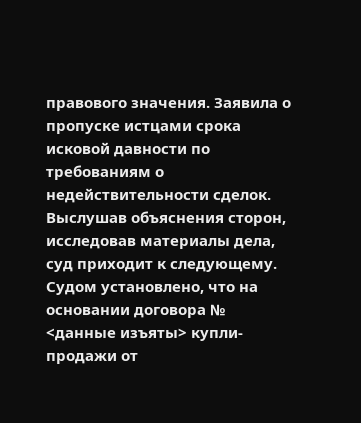правового значения. Заявила о пропуске истцами срока исковой давности по требованиям о недействительности сделок. Выслушав объяснения сторон, исследовав материалы дела, суд приходит к следующему. Судом установлено, что на основании договора № <данные изъяты> купли-продажи от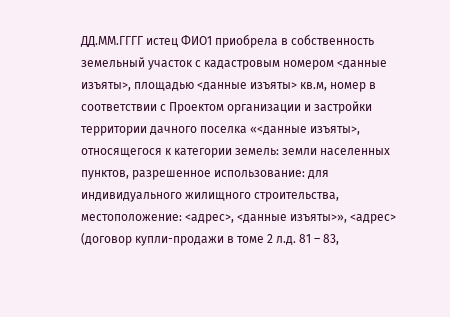ДД.ММ.ГГГГ истец ФИО1 приобрела в собственность земельный участок с кадастровым номером <данные изъяты>, площадью <данные изъяты> кв.м, номер в соответствии с Проектом организации и застройки территории дачного поселка «<данные изъяты>, относящегося к категории земель: земли населенных пунктов, разрешенное использование: для индивидуального жилищного строительства, местоположение: <адрес>, <данные изъяты>», <адрес> (договор купли-продажи в томе 2 л.д. 81 – 83,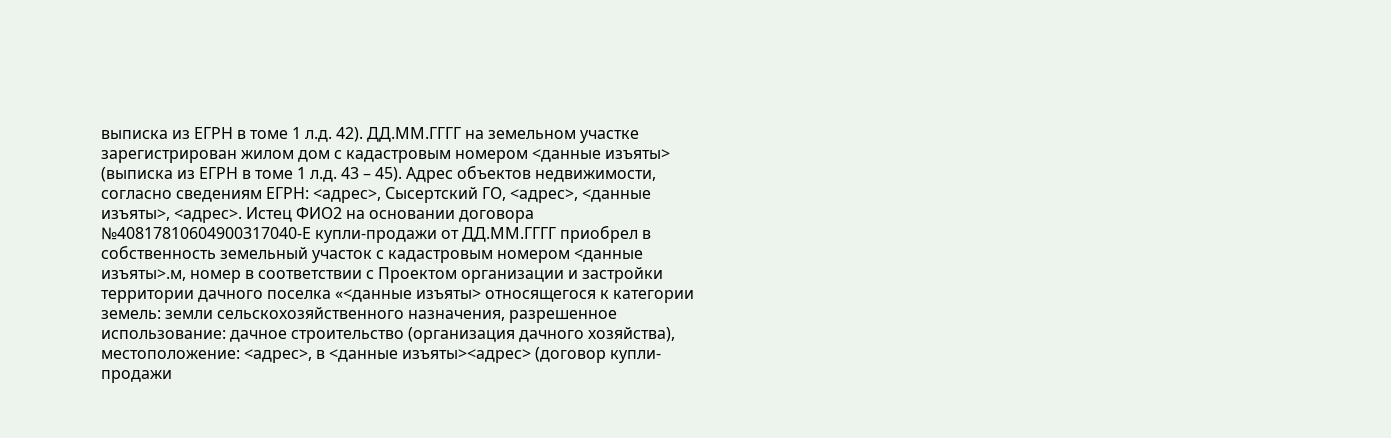выписка из ЕГРН в томе 1 л.д. 42). ДД.ММ.ГГГГ на земельном участке зарегистрирован жилом дом с кадастровым номером <данные изъяты> (выписка из ЕГРН в томе 1 л.д. 43 – 45). Адрес объектов недвижимости, согласно сведениям ЕГРН: <адрес>, Сысертский ГО, <адрес>, <данные изъяты>, <адрес>. Истец ФИО2 на основании договора №40817810604900317040-Е купли-продажи от ДД.ММ.ГГГГ приобрел в собственность земельный участок с кадастровым номером <данные изъяты>.м, номер в соответствии с Проектом организации и застройки территории дачного поселка «<данные изъяты> относящегося к категории земель: земли сельскохозяйственного назначения, разрешенное использование: дачное строительство (организация дачного хозяйства), местоположение: <адрес>, в <данные изъяты><адрес> (договор купли-продажи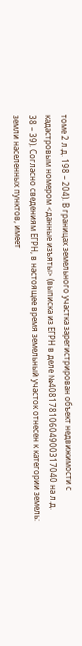томе 2 л.д. 198 – 204). В границах земельного участка зарегистрирован объект недвижимости с кадастровым номером <данные изъяты> (выписка из ЕГРН в деле №40817810604900317040 на л.д. 38 – 39). Согласно сведениям ЕГРН, в настоящее время земельный участок отнесен к категории земель: земли населенных пунктов, имеет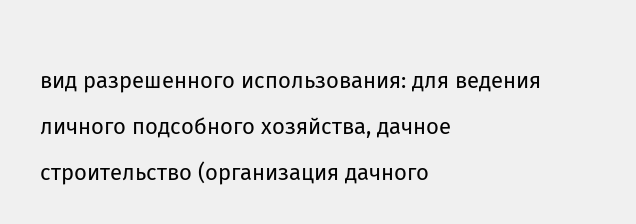вид разрешенного использования: для ведения личного подсобного хозяйства, дачное строительство (организация дачного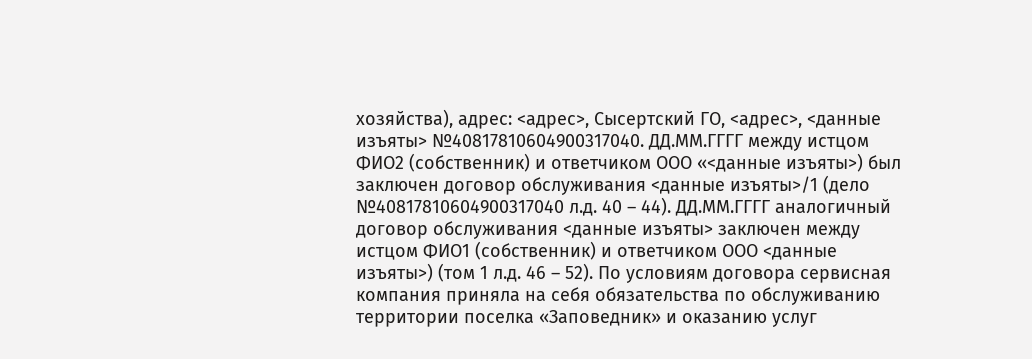хозяйства), адрес: <адрес>, Сысертский ГО, <адрес>, <данные изъяты> №40817810604900317040. ДД.ММ.ГГГГ между истцом ФИО2 (собственник) и ответчиком ООО «<данные изъяты>) был заключен договор обслуживания <данные изъяты>/1 (дело №40817810604900317040 л.д. 40 – 44). ДД.ММ.ГГГГ аналогичный договор обслуживания <данные изъяты> заключен между истцом ФИО1 (собственник) и ответчиком ООО <данные изъяты>) (том 1 л.д. 46 – 52). По условиям договора сервисная компания приняла на себя обязательства по обслуживанию территории поселка «Заповедник» и оказанию услуг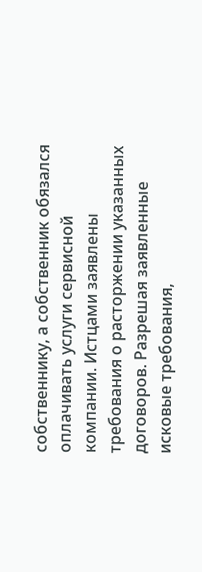собственнику, а собственник обязался оплачивать услуги сервисной компании. Истцами заявлены требования о расторжении указанных договоров. Разрешая заявленные исковые требования,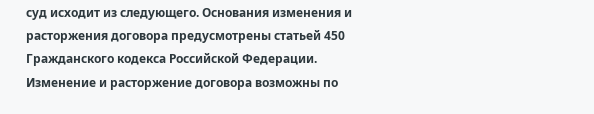суд исходит из следующего. Основания изменения и расторжения договора предусмотрены статьей 450 Гражданского кодекса Российской Федерации. Изменение и расторжение договора возможны по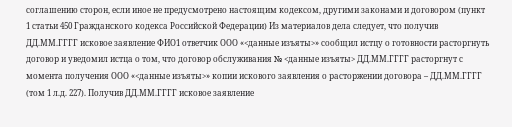соглашению сторон, если иное не предусмотрено настоящим кодексом, другими законами и договором (пункт 1 статьи 450 Гражданского кодекса Российской Федерации) Из материалов дела следует, что получив ДД.ММ.ГГГГ исковое заявление ФИО1 ответчик ООО «<данные изъяты>» сообщил истцу о готовности расторгнуть договор и уведомил истца о том, что договор обслуживания № <данные изъяты> ДД.ММ.ГГГГ расторгнут с момента получения ООО «<данные изъяты>» копии искового заявления о расторжении договора – ДД.ММ.ГГГГ (том 1 л.д. 227). Получив ДД.ММ.ГГГГ исковое заявление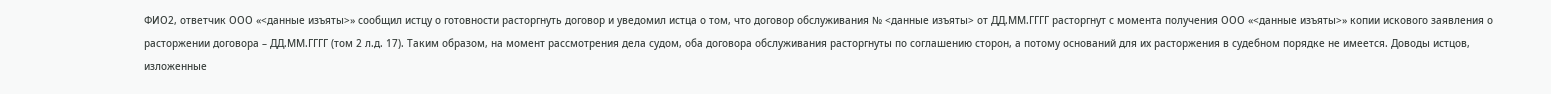ФИО2, ответчик ООО «<данные изъяты>» сообщил истцу о готовности расторгнуть договор и уведомил истца о том, что договор обслуживания № <данные изъяты> от ДД.ММ.ГГГГ расторгнут с момента получения ООО «<данные изъяты>» копии искового заявления о расторжении договора – ДД.ММ.ГГГГ (том 2 л.д. 17). Таким образом, на момент рассмотрения дела судом, оба договора обслуживания расторгнуты по соглашению сторон, а потому оснований для их расторжения в судебном порядке не имеется. Доводы истцов, изложенные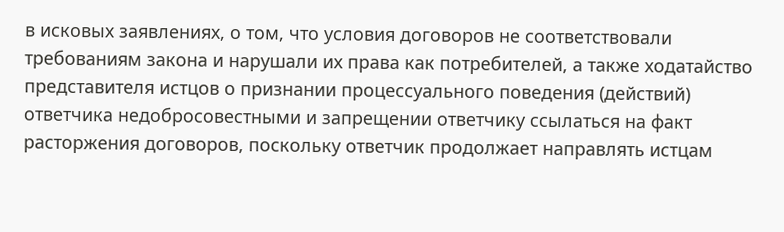в исковых заявлениях, о том, что условия договоров не соответствовали требованиям закона и нарушали их права как потребителей, а также ходатайство представителя истцов о признании процессуального поведения (действий) ответчика недобросовестными и запрещении ответчику ссылаться на факт расторжения договоров, поскольку ответчик продолжает направлять истцам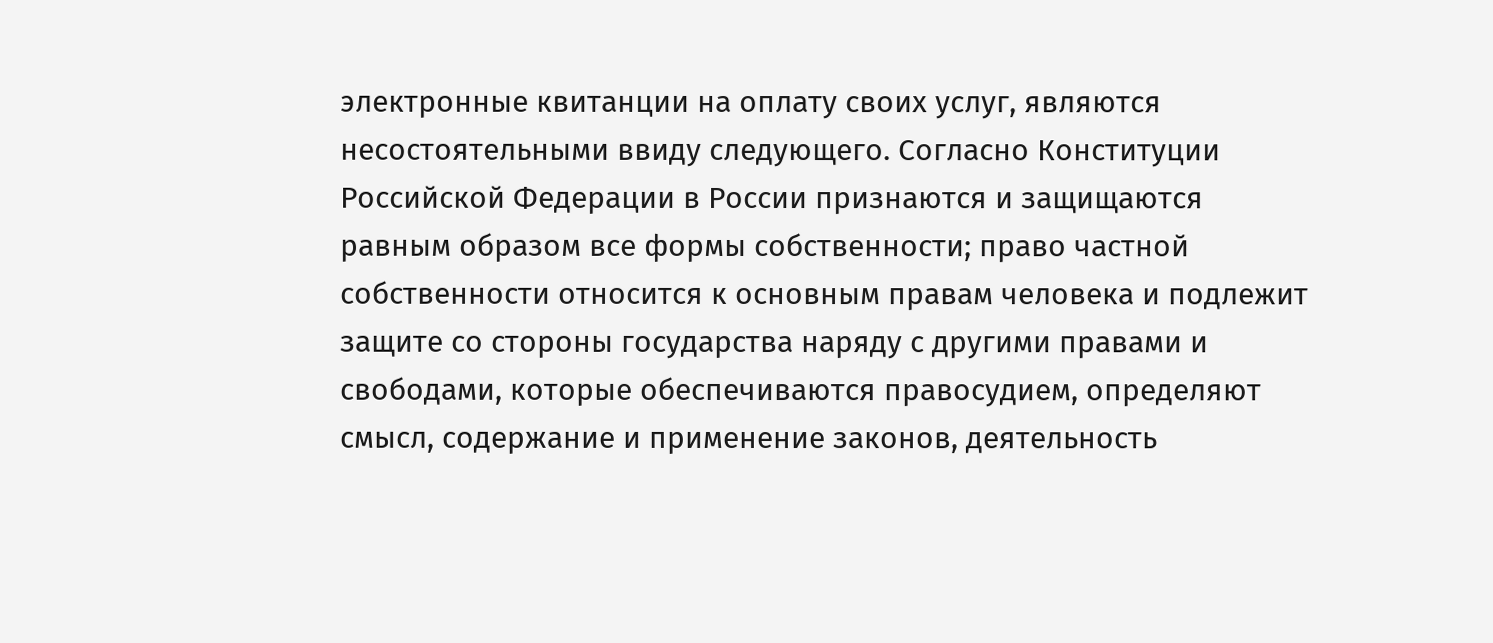электронные квитанции на оплату своих услуг, являются несостоятельными ввиду следующего. Согласно Конституции Российской Федерации в России признаются и защищаются равным образом все формы собственности; право частной собственности относится к основным правам человека и подлежит защите со стороны государства наряду с другими правами и свободами, которые обеспечиваются правосудием, определяют смысл, содержание и применение законов, деятельность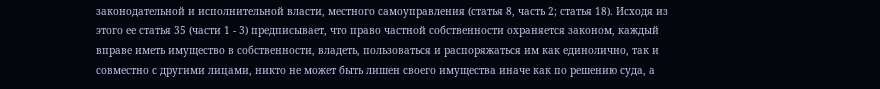законодательной и исполнительной власти, местного самоуправления (статья 8, часть 2; статья 18). Исходя из этого ее статья 35 (части 1 - 3) предписывает, что право частной собственности охраняется законом, каждый вправе иметь имущество в собственности, владеть, пользоваться и распоряжаться им как единолично, так и совместно с другими лицами, никто не может быть лишен своего имущества иначе как по решению суда, а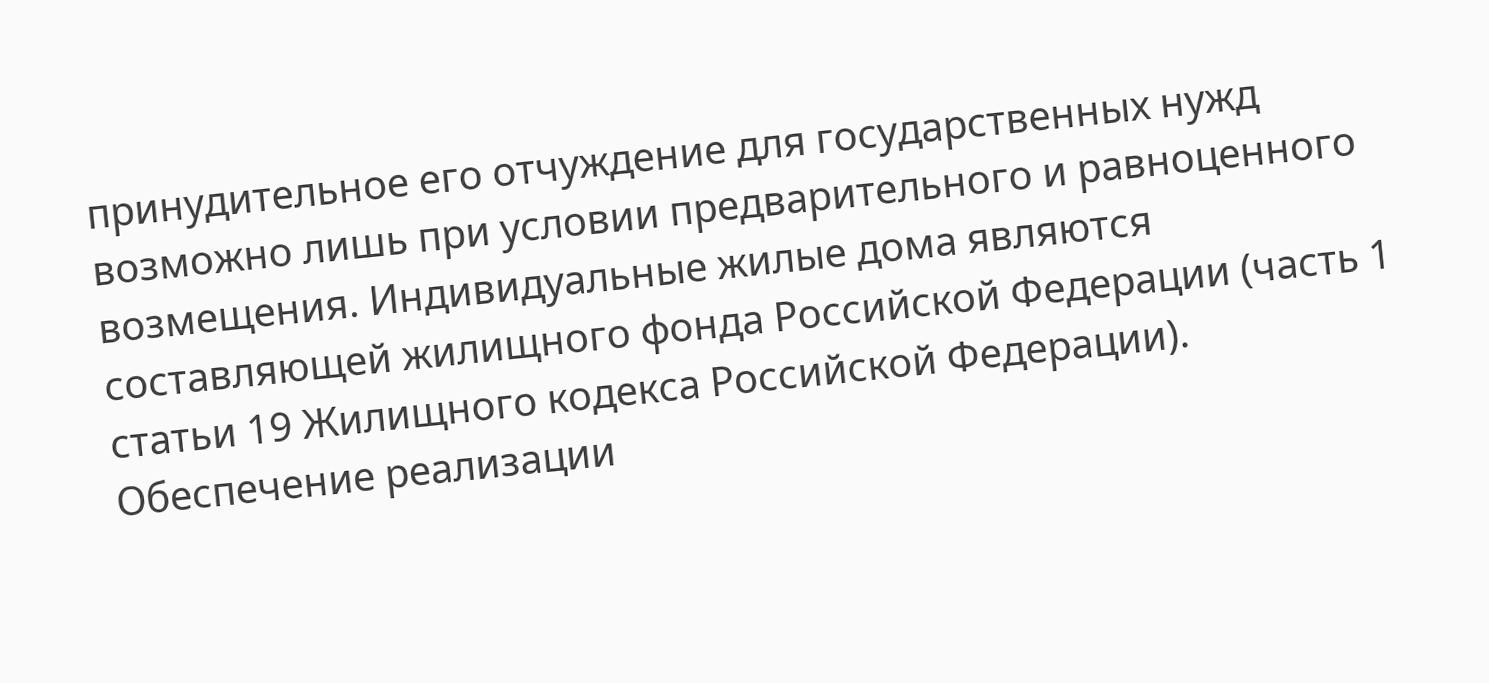принудительное его отчуждение для государственных нужд возможно лишь при условии предварительного и равноценного возмещения. Индивидуальные жилые дома являются составляющей жилищного фонда Российской Федерации (часть 1 статьи 19 Жилищного кодекса Российской Федерации). Обеспечение реализации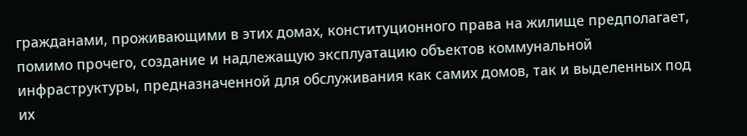гражданами, проживающими в этих домах, конституционного права на жилище предполагает, помимо прочего, создание и надлежащую эксплуатацию объектов коммунальной инфраструктуры, предназначенной для обслуживания как самих домов, так и выделенных под их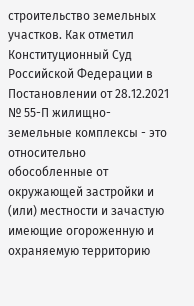строительство земельных участков. Как отметил Конституционный Суд Российской Федерации в Постановлении от 28.12.2021 № 55-П жилищно-земельные комплексы - это относительно обособленные от окружающей застройки и (или) местности и зачастую имеющие огороженную и охраняемую территорию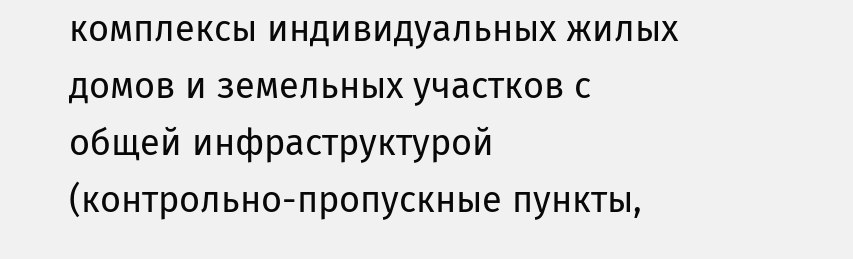комплексы индивидуальных жилых домов и земельных участков с общей инфраструктурой (контрольно-пропускные пункты,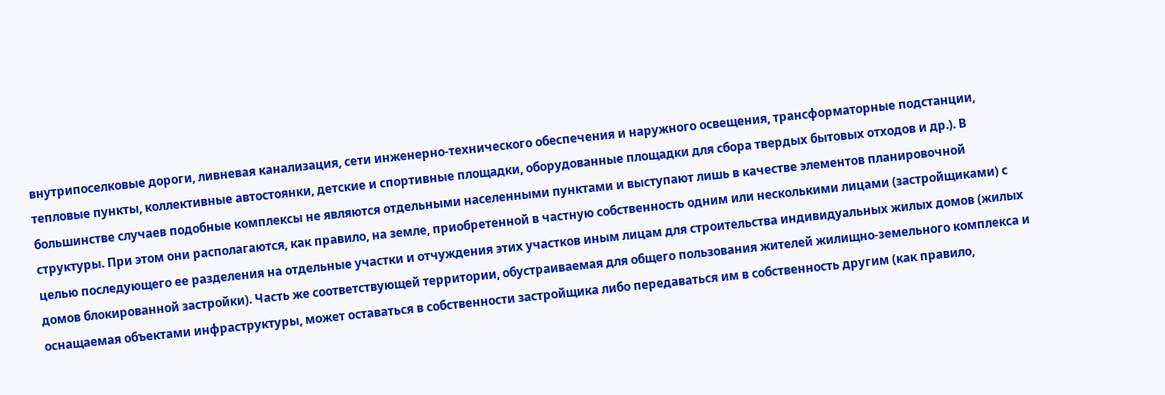внутрипоселковые дороги, ливневая канализация, сети инженерно-технического обеспечения и наружного освещения, трансформаторные подстанции, тепловые пункты, коллективные автостоянки, детские и спортивные площадки, оборудованные площадки для сбора твердых бытовых отходов и др.). В большинстве случаев подобные комплексы не являются отдельными населенными пунктами и выступают лишь в качестве элементов планировочной структуры. При этом они располагаются, как правило, на земле, приобретенной в частную собственность одним или несколькими лицами (застройщиками) с целью последующего ее разделения на отдельные участки и отчуждения этих участков иным лицам для строительства индивидуальных жилых домов (жилых домов блокированной застройки). Часть же соответствующей территории, обустраиваемая для общего пользования жителей жилищно-земельного комплекса и оснащаемая объектами инфраструктуры, может оставаться в собственности застройщика либо передаваться им в собственность другим (как правило,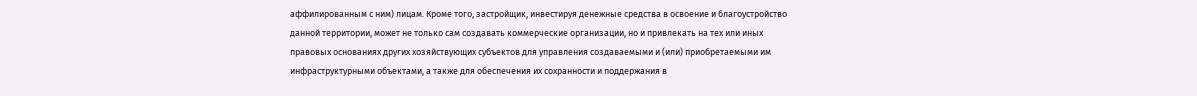аффилированным с ним) лицам. Кроме того, застройщик, инвестируя денежные средства в освоение и благоустройство данной территории, может не только сам создавать коммерческие организации, но и привлекать на тех или иных правовых основаниях других хозяйствующих субъектов для управления создаваемыми и (или) приобретаемыми им инфраструктурными объектами, а также для обеспечения их сохранности и поддержания в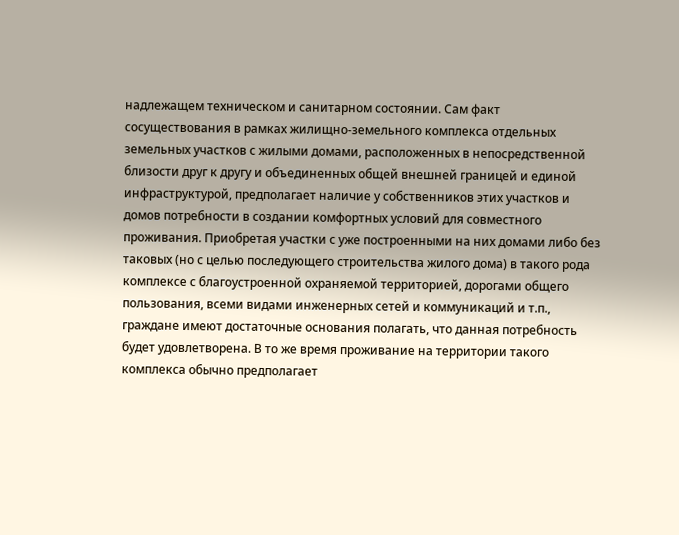надлежащем техническом и санитарном состоянии. Сам факт сосуществования в рамках жилищно-земельного комплекса отдельных земельных участков с жилыми домами, расположенных в непосредственной близости друг к другу и объединенных общей внешней границей и единой инфраструктурой, предполагает наличие у собственников этих участков и домов потребности в создании комфортных условий для совместного проживания. Приобретая участки с уже построенными на них домами либо без таковых (но с целью последующего строительства жилого дома) в такого рода комплексе с благоустроенной охраняемой территорией, дорогами общего пользования, всеми видами инженерных сетей и коммуникаций и т.п., граждане имеют достаточные основания полагать, что данная потребность будет удовлетворена. В то же время проживание на территории такого комплекса обычно предполагает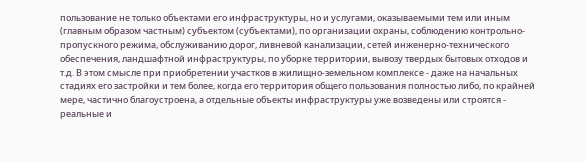пользование не только объектами его инфраструктуры, но и услугами, оказываемыми тем или иным (главным образом частным) субъектом (субъектами), по организации охраны, соблюдению контрольно-пропускного режима, обслуживанию дорог, ливневой канализации, сетей инженерно-технического обеспечения, ландшафтной инфраструктуры, по уборке территории, вывозу твердых бытовых отходов и т.д. В этом смысле при приобретении участков в жилищно-земельном комплексе - даже на начальных стадиях его застройки и тем более, когда его территория общего пользования полностью либо, по крайней мере, частично благоустроена, а отдельные объекты инфраструктуры уже возведены или строятся - реальные и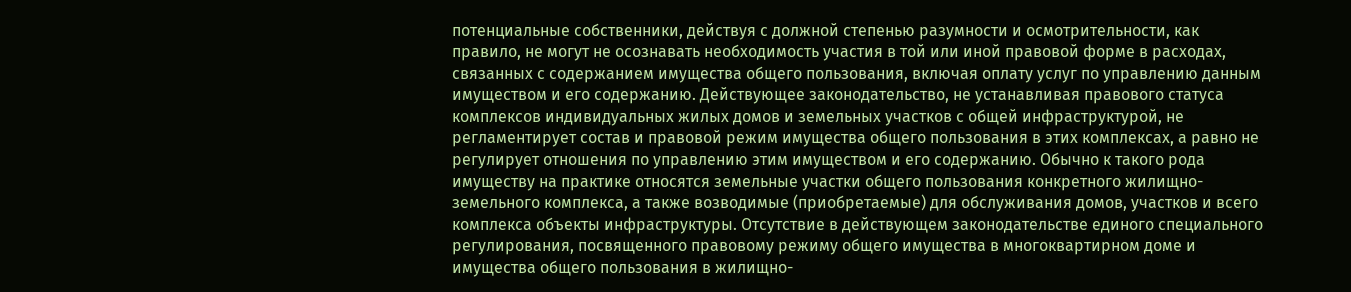потенциальные собственники, действуя с должной степенью разумности и осмотрительности, как правило, не могут не осознавать необходимость участия в той или иной правовой форме в расходах, связанных с содержанием имущества общего пользования, включая оплату услуг по управлению данным имуществом и его содержанию. Действующее законодательство, не устанавливая правового статуса комплексов индивидуальных жилых домов и земельных участков с общей инфраструктурой, не регламентирует состав и правовой режим имущества общего пользования в этих комплексах, а равно не регулирует отношения по управлению этим имуществом и его содержанию. Обычно к такого рода имуществу на практике относятся земельные участки общего пользования конкретного жилищно-земельного комплекса, а также возводимые (приобретаемые) для обслуживания домов, участков и всего комплекса объекты инфраструктуры. Отсутствие в действующем законодательстве единого специального регулирования, посвященного правовому режиму общего имущества в многоквартирном доме и имущества общего пользования в жилищно-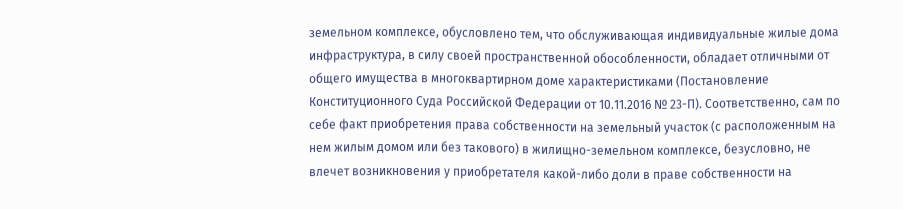земельном комплексе, обусловлено тем, что обслуживающая индивидуальные жилые дома инфраструктура, в силу своей пространственной обособленности, обладает отличными от общего имущества в многоквартирном доме характеристиками (Постановление Конституционного Суда Российской Федерации от 10.11.2016 № 23-П). Соответственно, сам по себе факт приобретения права собственности на земельный участок (с расположенным на нем жилым домом или без такового) в жилищно-земельном комплексе, безусловно, не влечет возникновения у приобретателя какой-либо доли в праве собственности на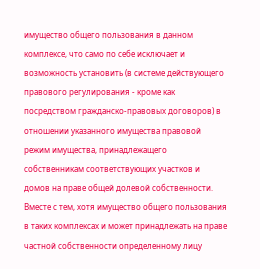имущество общего пользования в данном комплексе, что само по себе исключает и возможность установить (в системе действующего правового регулирования - кроме как посредством гражданско-правовых договоров) в отношении указанного имущества правовой режим имущества, принадлежащего собственникам соответствующих участков и домов на праве общей долевой собственности. Вместе с тем, хотя имущество общего пользования в таких комплексах и может принадлежать на праве частной собственности определенному лицу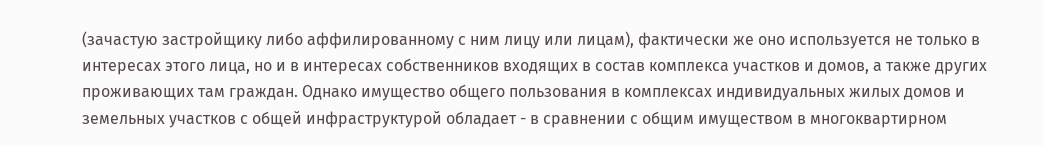(зачастую застройщику либо аффилированному с ним лицу или лицам), фактически же оно используется не только в интересах этого лица, но и в интересах собственников входящих в состав комплекса участков и домов, а также других проживающих там граждан. Однако имущество общего пользования в комплексах индивидуальных жилых домов и земельных участков с общей инфраструктурой обладает - в сравнении с общим имуществом в многоквартирном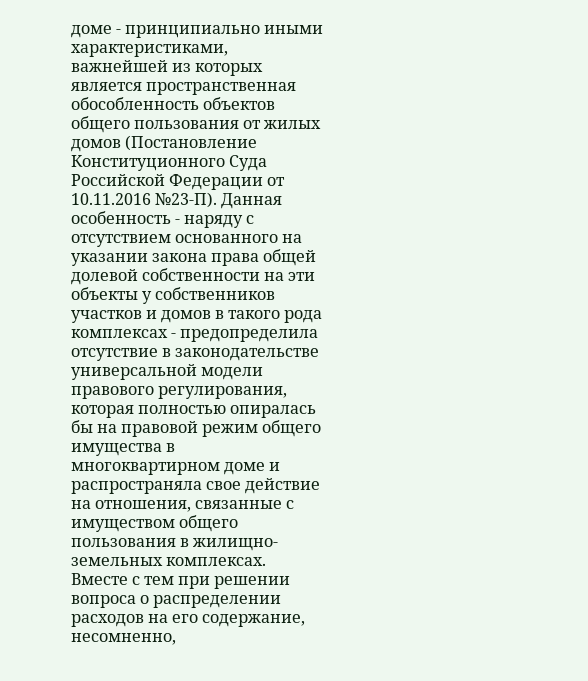доме - принципиально иными характеристиками, важнейшей из которых является пространственная обособленность объектов общего пользования от жилых домов (Постановление Конституционного Суда Российской Федерации от 10.11.2016 №23-П). Данная особенность - наряду с отсутствием основанного на указании закона права общей долевой собственности на эти объекты у собственников участков и домов в такого рода комплексах - предопределила отсутствие в законодательстве универсальной модели правового регулирования, которая полностью опиралась бы на правовой режим общего имущества в многоквартирном доме и распространяла свое действие на отношения, связанные с имуществом общего пользования в жилищно-земельных комплексах. Вместе с тем при решении вопроса о распределении расходов на его содержание, несомненно,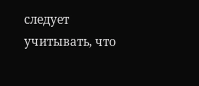следует учитывать, что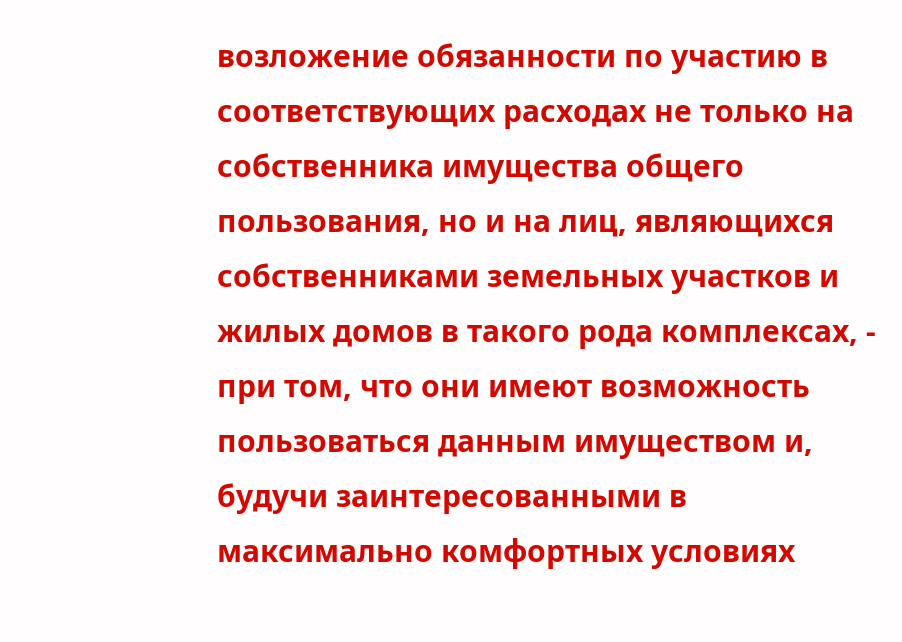возложение обязанности по участию в соответствующих расходах не только на собственника имущества общего пользования, но и на лиц, являющихся собственниками земельных участков и жилых домов в такого рода комплексах, - при том, что они имеют возможность пользоваться данным имуществом и, будучи заинтересованными в максимально комфортных условиях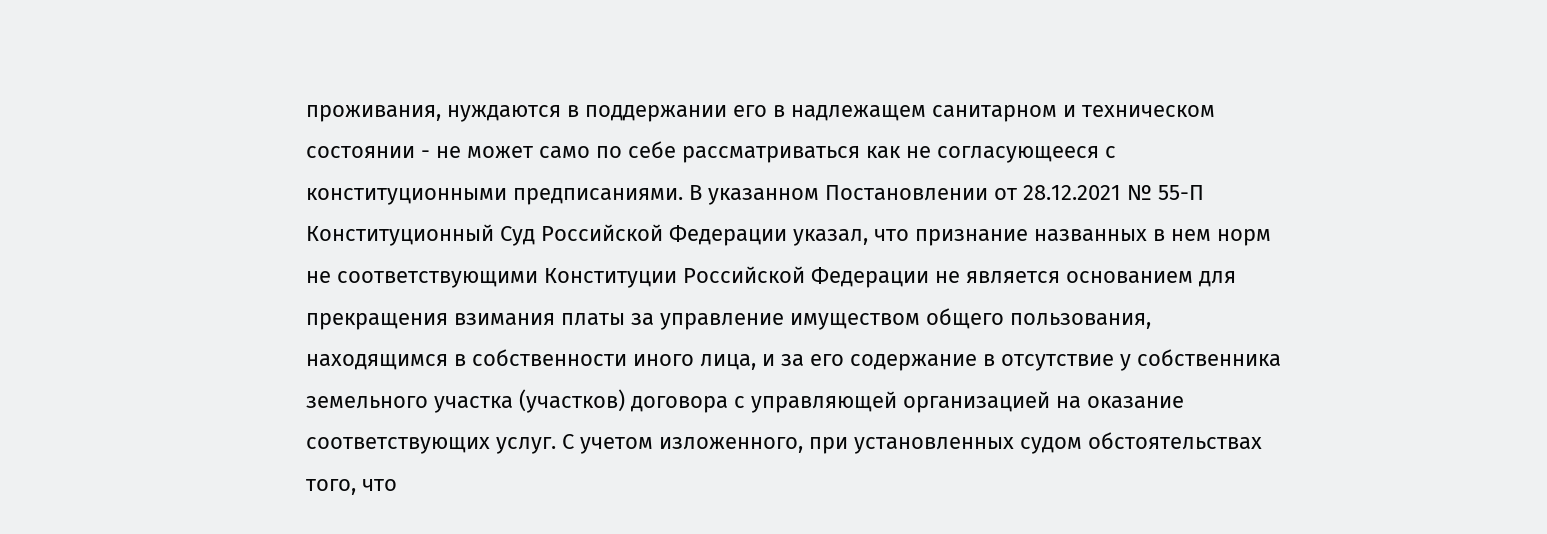проживания, нуждаются в поддержании его в надлежащем санитарном и техническом состоянии - не может само по себе рассматриваться как не согласующееся с конституционными предписаниями. В указанном Постановлении от 28.12.2021 № 55-П Конституционный Суд Российской Федерации указал, что признание названных в нем норм не соответствующими Конституции Российской Федерации не является основанием для прекращения взимания платы за управление имуществом общего пользования, находящимся в собственности иного лица, и за его содержание в отсутствие у собственника земельного участка (участков) договора с управляющей организацией на оказание соответствующих услуг. С учетом изложенного, при установленных судом обстоятельствах того, что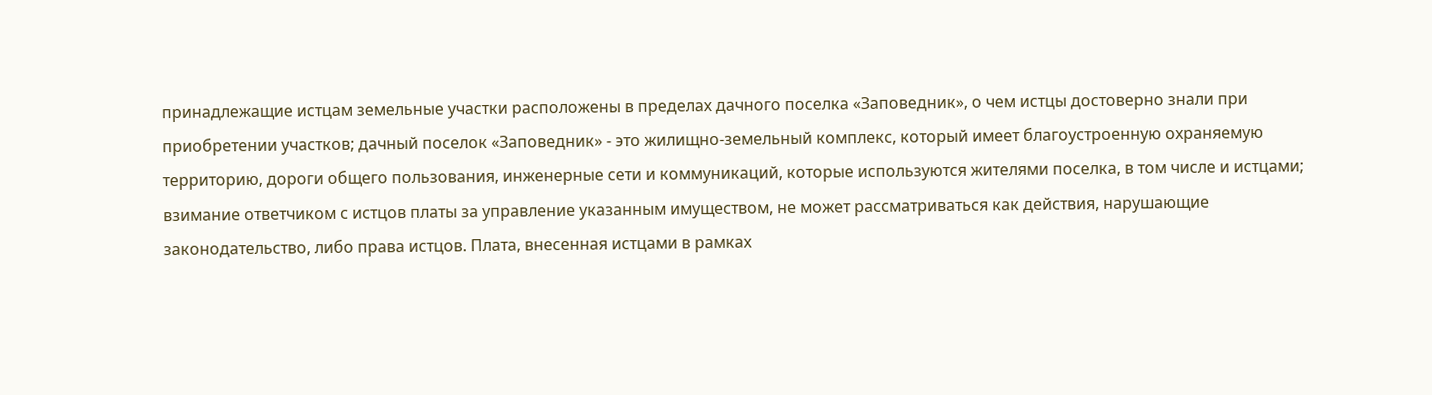принадлежащие истцам земельные участки расположены в пределах дачного поселка «Заповедник», о чем истцы достоверно знали при приобретении участков; дачный поселок «Заповедник» - это жилищно-земельный комплекс, который имеет благоустроенную охраняемую территорию, дороги общего пользования, инженерные сети и коммуникаций, которые используются жителями поселка, в том числе и истцами; взимание ответчиком с истцов платы за управление указанным имуществом, не может рассматриваться как действия, нарушающие законодательство, либо права истцов. Плата, внесенная истцами в рамках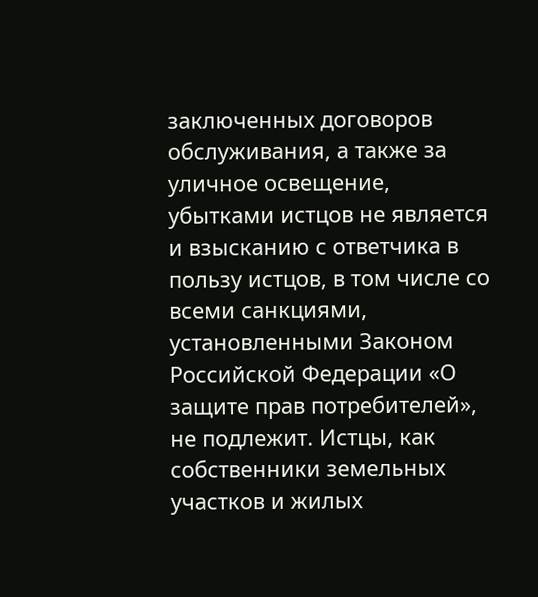заключенных договоров обслуживания, а также за уличное освещение, убытками истцов не является и взысканию с ответчика в пользу истцов, в том числе со всеми санкциями, установленными Законом Российской Федерации «О защите прав потребителей», не подлежит. Истцы, как собственники земельных участков и жилых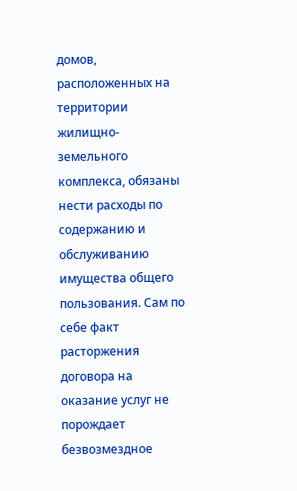домов, расположенных на территории жилищно-земельного комплекса, обязаны нести расходы по содержанию и обслуживанию имущества общего пользования. Сам по себе факт расторжения договора на оказание услуг не порождает безвозмездное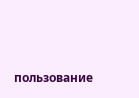пользование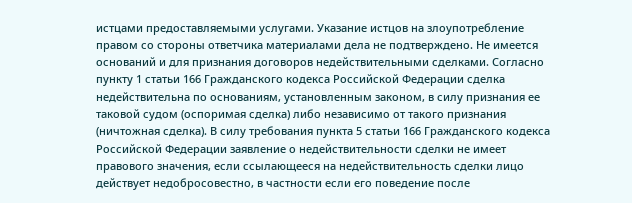истцами предоставляемыми услугами. Указание истцов на злоупотребление правом со стороны ответчика материалами дела не подтверждено. Не имеется оснований и для признания договоров недействительными сделками. Согласно пункту 1 статьи 166 Гражданского кодекса Российской Федерации сделка недействительна по основаниям, установленным законом, в силу признания ее таковой судом (оспоримая сделка) либо независимо от такого признания (ничтожная сделка). В силу требования пункта 5 статьи 166 Гражданского кодекса Российской Федерации заявление о недействительности сделки не имеет правового значения, если ссылающееся на недействительность сделки лицо действует недобросовестно, в частности если его поведение после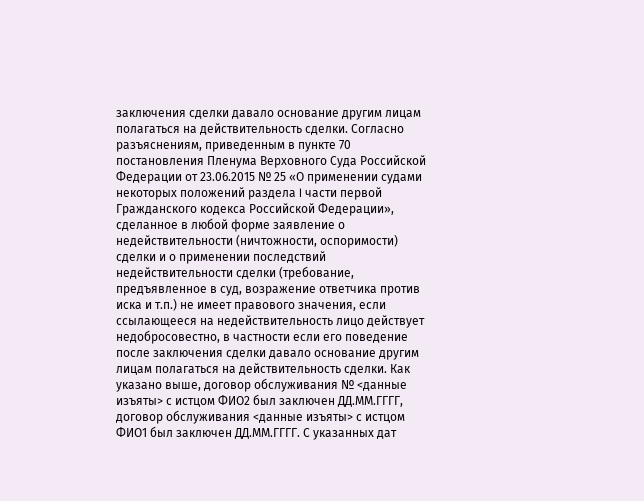заключения сделки давало основание другим лицам полагаться на действительность сделки. Согласно разъяснениям, приведенным в пункте 70 постановления Пленума Верховного Суда Российской Федерации от 23.06.2015 № 25 «О применении судами некоторых положений раздела I части первой Гражданского кодекса Российской Федерации», сделанное в любой форме заявление о недействительности (ничтожности, оспоримости) сделки и о применении последствий недействительности сделки (требование, предъявленное в суд, возражение ответчика против иска и т.п.) не имеет правового значения, если ссылающееся на недействительность лицо действует недобросовестно, в частности если его поведение после заключения сделки давало основание другим лицам полагаться на действительность сделки. Как указано выше, договор обслуживания № <данные изъяты> с истцом ФИО2 был заключен ДД.ММ.ГГГГ, договор обслуживания <данные изъяты> с истцом ФИО1 был заключен ДД.ММ.ГГГГ. С указанных дат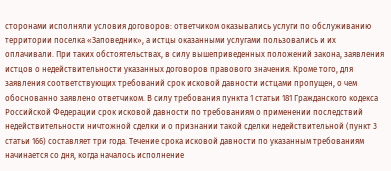сторонами исполняли условия договоров: ответчиком оказывались услуги по обслуживанию территории поселка «Заповедник», а истцы оказанными услугами пользовались и их оплачивали. При таких обстоятельствах, в силу вышеприведенных положений закона, заявления истцов о недействительности указанных договоров правового значения. Кроме того, для заявления соответствующих требований срок исковой давности истцами пропущен, о чем обоснованно заявлено ответчиком. В силу требования пункта 1 статьи 181 Гражданского кодекса Российской Федерации срок исковой давности по требованиям о применении последствий недействительности ничтожной сделки и о признании такой сделки недействительной (пункт 3 статьи 166) составляет три года. Течение срока исковой давности по указанным требованиям начинается со дня, когда началось исполнение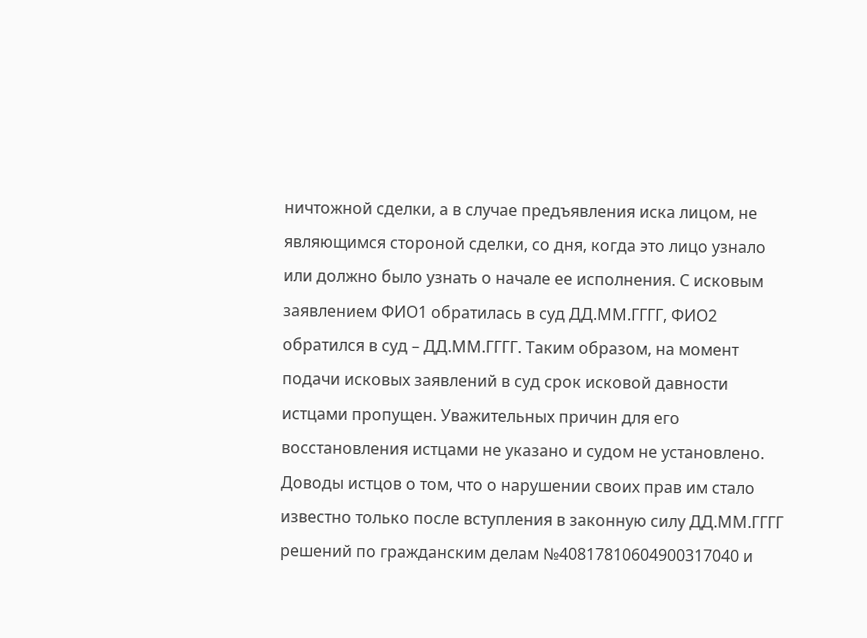ничтожной сделки, а в случае предъявления иска лицом, не являющимся стороной сделки, со дня, когда это лицо узнало или должно было узнать о начале ее исполнения. С исковым заявлением ФИО1 обратилась в суд ДД.ММ.ГГГГ, ФИО2 обратился в суд – ДД.ММ.ГГГГ. Таким образом, на момент подачи исковых заявлений в суд срок исковой давности истцами пропущен. Уважительных причин для его восстановления истцами не указано и судом не установлено. Доводы истцов о том, что о нарушении своих прав им стало известно только после вступления в законную силу ДД.ММ.ГГГГ решений по гражданским делам №40817810604900317040 и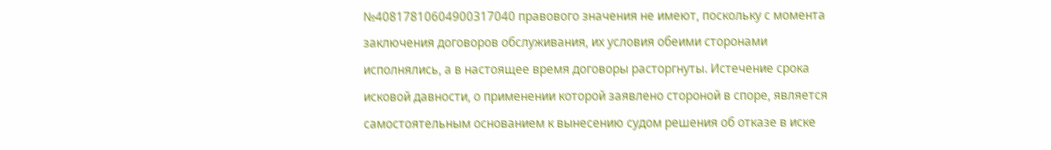№40817810604900317040 правового значения не имеют, поскольку с момента заключения договоров обслуживания, их условия обеими сторонами исполнялись, а в настоящее время договоры расторгнуты. Истечение срока исковой давности, о применении которой заявлено стороной в споре, является самостоятельным основанием к вынесению судом решения об отказе в иске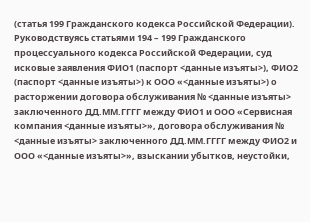(статья 199 Гражданского кодекса Российской Федерации). Руководствуясь статьями 194 – 199 Гражданского процессуального кодекса Российской Федерации, суд исковые заявления ФИО1 (паспорт <данные изъяты>), ФИО2 (паспорт <данные изъяты>) к ООО «<данные изъяты>) о расторжении договора обслуживания № <данные изъяты> заключенного ДД.ММ.ГГГГ между ФИО1 и ООО «Сервисная компания <данные изъяты>», договора обслуживания № <данные изъяты> заключенного ДД.ММ.ГГГГ между ФИО2 и ООО «<данные изъяты>», взыскании убытков, неустойки,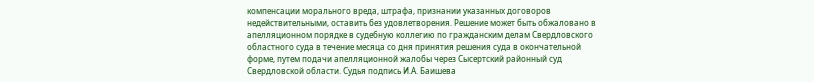компенсации морального вреда, штрафа, признании указанных договоров недействительными, оставить без удовлетворения. Решение может быть обжаловано в апелляционном порядке в судебную коллегию по гражданским делам Свердловского областного суда в течение месяца со дня принятия решения суда в окончательной форме, путем подачи апелляционной жалобы через Сысертский районный суд Свердловской области. Судья подпись И.А. Баишева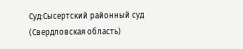Суд:Сысертский районный суд (Свердловская область)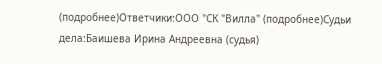(подробнее)Ответчики:ООО "СК "Вилла" (подробнее)Судьи дела:Баишева Ирина Андреевна (судья)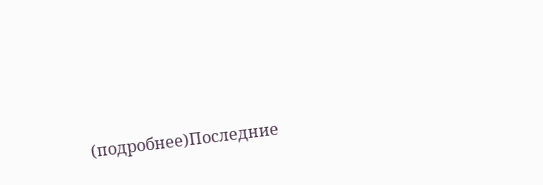(подробнее)Последние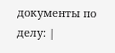документы по делу: |